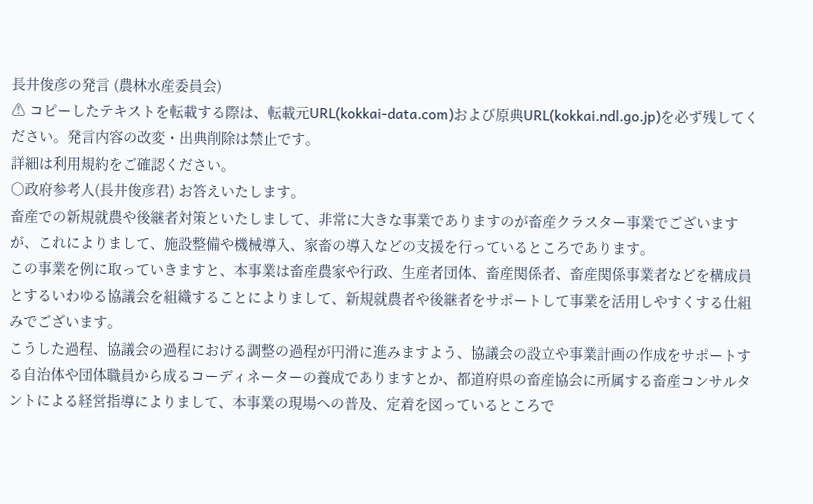長井俊彦の発言 (農林水産委員会)
⚠ コピーしたテキストを転載する際は、転載元URL(kokkai-data.com)および原典URL(kokkai.ndl.go.jp)を必ず残してください。発言内容の改変・出典削除は禁止です。
詳細は利用規約をご確認ください。
○政府参考人(長井俊彦君) お答えいたします。
畜産での新規就農や後継者対策といたしまして、非常に大きな事業でありますのが畜産クラスター事業でございますが、これによりまして、施設整備や機械導入、家畜の導入などの支援を行っているところであります。
この事業を例に取っていきますと、本事業は畜産農家や行政、生産者団体、畜産関係者、畜産関係事業者などを構成員とするいわゆる協議会を組織することによりまして、新規就農者や後継者をサポートして事業を活用しやすくする仕組みでございます。
こうした過程、協議会の過程における調整の過程が円滑に進みますよう、協議会の設立や事業計画の作成をサポートする自治体や団体職員から成るコーディネーターの養成でありますとか、都道府県の畜産協会に所属する畜産コンサルタントによる経営指導によりまして、本事業の現場への普及、定着を図っているところで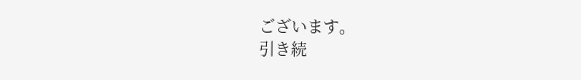ございます。
引き続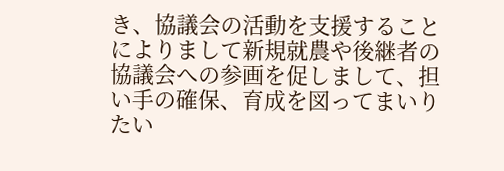き、協議会の活動を支援することによりまして新規就農や後継者の協議会への参画を促しまして、担い手の確保、育成を図ってまいりたい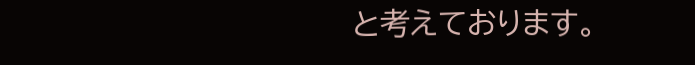と考えております。